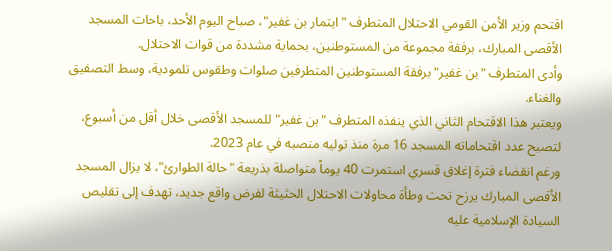اقتحم وزير الأمن القومي الاحتلال المتطرف "ايتمار بن غفير"، صباح اليوم الأحد، باحات المسجد الأقصى المبارك، برفقة مجموعة من المستوطنين، بحماية مشددة من قوات الاحتلال.
وأدى المتطرف "بن غفير" برفقة المستوطنين المتطرفين صلوات وطقوس تلمودية، وسط التصفيق والغناء.
ويعتبر هذا الاقتحام الثاني الذي ينفذه المتطرف "بن غفير" للمسجد الأقصى خلال أقل من أسبوع، لتصبح عدد اقتحاماته المسجد 16 مرة منذ توليه منصبه في عام 2023.
ورغم انقضاء فترة إغلاق قسري استمرت 40 يوماً متواصلة بذريعة "حالة الطوارئ"، لا يزال المسجد الأقصى المبارك يرزح تحت وطأة محاولات الاحتلال الحثيثة لفرض واقع جديد، تهدف إلى تقليص السيادة الإسلامية عليه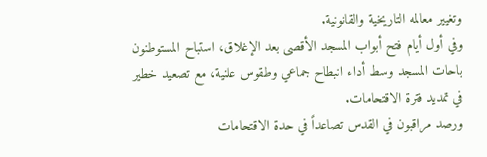وتغيير معالمه التاريخية والقانونية.
وفي أول أيام فتح أبواب المسجد الأقصى بعد الإغلاق، استباح المستوطنون باحات المسجد وسط أداء انبطاح جماعي وطقوس علنية، مع تصعيد خطير في تمديد فترة الاقتحامات.
ورصد مراقبون في القدس تصاعداً في حدة الاقتحامات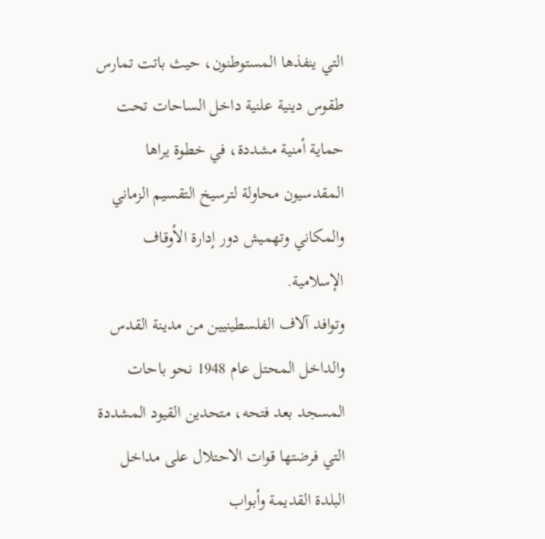التي ينفذها المستوطنون، حيث باتت تمارس طقوس دينية علنية داخل الساحات تحت حماية أمنية مشددة، في خطوة يراها المقدسيون محاولة لترسيخ التقسيم الزماني والمكاني وتهميش دور إدارة الأوقاف الإسلامية.
وتوافد آلاف الفلسطينيين من مدينة القدس والداخل المحتل عام 1948 نحو باحات المسجد بعد فتحه، متحدين القيود المشددة التي فرضتها قوات الاحتلال على مداخل البلدة القديمة وأبواب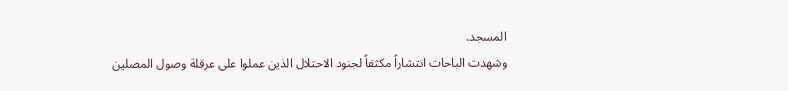المسجد.
وشهدت الباحات انتشاراً مكثفاً لجنود الاحتلال الذين عملوا على عرقلة وصول المصلين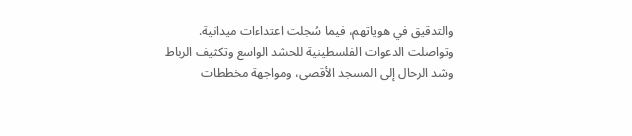والتدقيق في هوياتهم، فيما سُجلت اعتداءات ميدانية.
وتواصلت الدعوات الفلسطينية للحشد الواسع وتكثيف الرباط وشد الرحال إلى المسجد الأقصى، ومواجهة مخططات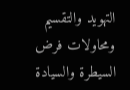التهويد والتقسيم ومحاولات فرض السيطرة والسيادة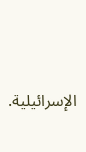الإسرائيلية.